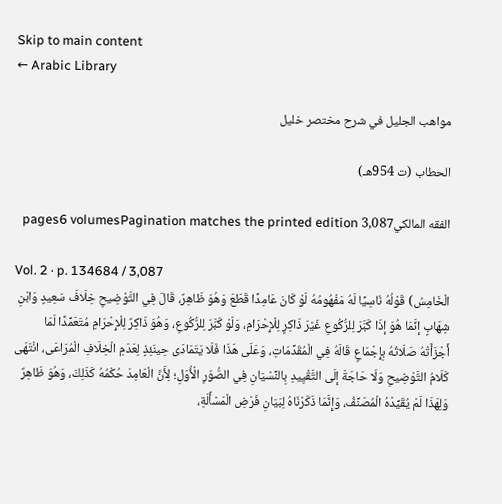Skip to main content
← Arabic Library

مواهب الجليل في شرح مختصر خليل

الحطاب (ت 954هـ)

الفقه المالكي3,087 pages6 volumesPagination matches the printed edition

Vol. 2 · p. 134684 / 3,087
الْخَامِسُ) قَوْلُهُ نَاسِيًا لَهُ مَفْهُومُهُ لَوْ كَانَ عَامِدًا قَطَعَ وَهُوَ ظَاهِرٌ، قَالَ فِي التَّوْضِيحِ خِلَافَ سَعِيدٍ وَابْنِ شِهَابٍ إنَّمَا هُوَ إذَا كَبَّرَ لِلرُّكُوعِ غَيْرَ ذَاكِرٍ لِلْإِحْرَامِ، وَلَوْ كَبَّرَ لِلرُّكُوعِ، وَهُوَ ذَاكِرٌ لِلْإِحْرَامِ مُتَعَمِّدًا لَمَا أَجْزَأَتْهُ صَلَاتُهُ بِإِجْمَاعٍ قَالَهُ فِي الْمُقَدِّمَاتِ، وَعَلَى هَذَا فَلَا يَتَمَادَى حِينَئِذٍ لِعَدَمِ الْخِلَافِ الْمُرَاعَى، انْتَهَى كَلَامُ التَّوْضِيحِ وَلَا حَاجَةَ إلَى التَّقْيِيدِ بِالنِّسْيَانِ فِي الصُّوَرِ الْأُوَلِ؛ لِأَنَّ الْعَامِدَ حُكْمُهُ كَذَلِكَ، وَهُوَ ظَاهِرٌ وَلِهَذَا لَمْ يُقَيِّدْهُ الْمُصَنِّفُ، وَإِنَّمَا ذَكَرْنَاهُ لِبَيَانِ فَرْضِ الْمَسْأَلَةِ،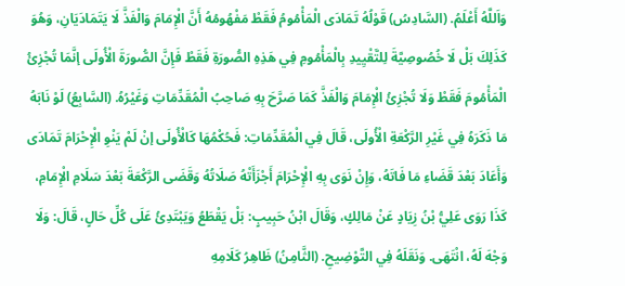وَاَللَّهُ أَعْلَمُ. (السَّادِسُ) قَوْلُهُ تَمَادَى الْمَأْمُومُ فَقَطْ مَفْهُومُهُ أَنَّ الْإِمَامَ وَالْفَذَّ لَا يَتَمَادَيَانِ، وَهُوَ كَذَلِكَ بَلْ لَا خُصُوصِيَّةَ لِلتَّقْيِيدِ بِالْمَأْمُومِ فِي هَذِهِ الصُّورَةِ فَقَطْ فَإِنَّ الصُّورَةَ الْأُولَى إنَّمَا تُجْزِئُ الْمَأْمُومَ فَقَطْ وَلَا تُجْزِئُ الْإِمَامَ وَالْفَذَّ كَمَا صَرَّحَ بِهِ صَاحِبُ الْمُقَدِّمَاتِ وَغَيْرُهُ. (السَّابِعُ) لَوْ نَابَهُ مَا ذَكَرَهُ فِي غَيْرِ الرَّكْعَةِ الْأُولَى، قَالَ فِي الْمُقَدِّمَاتِ: فَحُكْمُهَا كَالْأُولَى إنْ لَمْ يَنْوِ الْإِحْرَامَ تَمَادَى وَأَعَادَ بَعْدَ قَضَاءِ مَا فَاتَهُ، وَإِنْ نَوَى بِهِ الْإِحْرَامَ أَجْزَأَتْهُ صَلَاتُهُ وَقَضَى الرَّكْعَةَ بَعْدَ سَلَامِ الْإِمَامِ، كَذَا رَوَى عَلِيُّ بْنُ زِيَادٍ عَنْ مَالِكٍ، وَقَالَ ابْنُ حَبِيبٍ: بَلْ يَقْطَعُ وَيَبْتَدِئُ عَلَى كُلِّ حَالٍ، قَالَ: وَلَا وَجْهَ لَهُ، انْتَهَى. وَنَقَلَهُ فِي التَّوْضِيحِ. (الثَّامِنُ) ظَاهِرُ كَلَامِهِ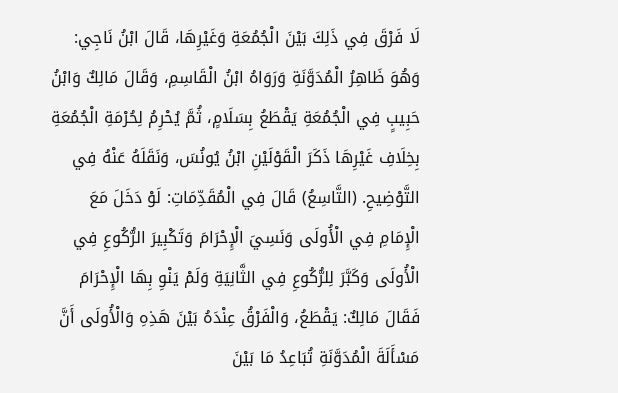لَا فَرْقَ فِي ذَلِكَ بَيْنَ الْجُمُعَةِ وَغَيْرِهَا، قَالَ ابْنُ نَاجِي: وَهُوَ ظَاهِرُ الْمُدَوَّنَةِ وَرَوَاهُ ابْنُ الْقَاسِمِ، وَقَالَ مَالِكٌ وَابْنُ حَبِيبٍ فِي الْجُمُعَةِ يَقْطَعُ بِسَلَامٍ، ثُمَّ يُحْرِمُ لِحُرْمَةِ الْجُمُعَةِ بِخِلَافِ غَيْرِهَا ذَكَرَ الْقَوْلَيْنِ ابْنُ يُونُسَ، وَنَقَلَهُ عَنْهُ فِي التَّوْضِيحِ. (التَّاسِعُ) قَالَ فِي الْمُقَدِّمَاتِ: لَوْ دَخَلَ مَعَ الْإِمَامِ فِي الْأُولَى وَنَسِيَ الْإِحْرَامَ وَتَكْبِيرَ الرُّكُوعِ فِي الْأُولَى وَكَبَّرَ لِلرُّكُوعِ فِي الثَّانِيَةِ وَلَمْ يَنْوِ بِهَا الْإِحْرَامَ فَقَالَ مَالِكٌ: يَقْطَعُ، وَالْفَرْقُ عِنْدَهُ بَيْنَ هَذِهِ وَالْأُولَى أَنَّ مَسْأَلَةَ الْمُدَوَّنَةِ تُبَاعِدُ مَا بَيْنَ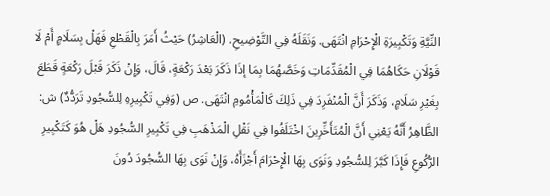النِّيَّةِ وَتَكْبِيرَةِ الْإِحْرَامِ انْتَهَى. وَنَقَلَهُ فِي التَّوْضِيحِ. (الْعَاشِرُ) حَيْثُ أَمَرَ بِالْقَطْعِ فَهَلْ بِسَلَامٍ أَمْ لَا قَوْلَانِ حَكَاهُمَا فِي الْمُقَدِّمَاتِ وَخَصَّهُمَا بِمَا إذَا ذَكَرَ بَعْدَ رَكْعَةٍ، قَالَ، وَإِنْ ذَكَرَ قَبْلَ رَكْعَةٍ قَطَعَ بِغَيْرِ سَلَامٍ، وَذَكَرَ أَنَّ الْمُنْفَرِدَ فِي ذَلِكَ كَالْمَأْمُومِ انْتَهَى. ص (وَفِي تَكْبِيرِهِ لِلسُّجُودِ تَرَدُّدٌ) ش: الظَّاهِرُ أَنَّهُ يَعْنِي أَنَّ الْمُتَأَخِّرِينَ اخْتَلَفُوا فِي نَقْلِ الْمَذْهَبِ فِي تَكْبِيرِ السُّجُودِ هَلْ هُوَ كَتَكْبِيرِ الرُّكُوعِ فَإِذَا كَبَّرَ لِلسُّجُودِ وَنَوَى بِهَا الْإِحْرَامَ أَجْزَأَهُ، وَإِنْ نَوَى بِهَا السُّجُودَ دُونَ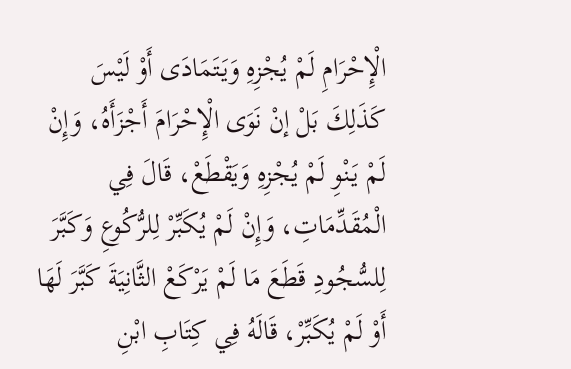الْإِحْرَامِ لَمْ يُجْزِهِ وَيَتَمَادَى أَوْ لَيْسَ كَذَلِكَ بَلْ إنْ نَوَى الْإِحْرَامَ أَجْزَأَهُ، وَإِنْ لَمْ يَنْوِ لَمْ يُجْزِهِ وَيَقْطَعْ، قَالَ فِي الْمُقَدِّمَاتِ، وَإِنْ لَمْ يُكَبِّرْ لِلرُّكُوعِ وَكَبَّرَ لِلسُّجُودِ قَطَعَ مَا لَمْ يَرْكَعْ الثَّانِيَةَ كَبَّرَ لَهَا أَوْ لَمْ يُكَبِّرْ، قَالَهُ فِي كِتَابِ ابْنِ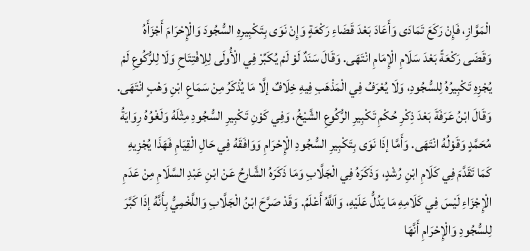الْمَوَّازِ، فَإِنْ رَكَعَ تَمَادَى وَأَعَادَ بَعْدَ قَضَاءِ رَكْعَةٍ وَإِنْ نَوَى بِتَكْبِيرِهِ السُّجُودَ وَالْإِحْرَامَ أَجْزَأَهُ وَقَضَى رَكْعَةً بَعْدَ سَلَامِ الْإِمَامِ انْتَهَى. وَقَالَ سَنَدٌ لَوْ لَمْ يُكَبِّرْ فِي الْأُولَى لِلِافْتِتَاحِ وَلَا لِلرُّكُوعِ لَمْ يُجْزِهِ تَكْبِيرُهُ لِلسُّجُودِ، وَلَا يُعْرَفُ فِي الْمَذْهَبِ فِيهِ خِلَافٌ إلَّا مَا يُذْكَرُ مِنْ سَمَاعِ ابْنِ وَهْبٍ انْتَهَى. وَقَالَ ابْنُ عَرَفَةَ بَعْدَ ذِكْرِ حُكْمِ تَكْبِيرِ الرُّكُوعِ الشَّيْخُ، وَفِي كَوْنِ تَكْبِيرِ السُّجُودِ مِثْلَهُ وَلَغْوُهُ رِوَايَةُ مُحَمَّدٍ وَقَوْلُهُ انْتَهَى. وَأَمَّا إذَا نَوَى بِتَكْبِيرِ السُّجُودِ الْإِحْرَامِ وَوَافَقَهُ فِي حَالِ الْقِيَامِ فَهَذَا يُجْزِيهِ كَمَا تَقَدَّمَ فِي كَلَامِ ابْنِ رُشْدٍ، وَذَكَرَهُ فِي الْجَلَّابِ وَمَا ذَكَرَهُ الشَّارِحُ عَنْ ابْنِ عَبْدِ السَّلَامِ مِنْ عَدَمِ الْإِجْزَاءِ لَيْسَ فِي كَلَامِهِ مَا يَدُلُّ عَلَيْهِ، وَاَللَّهُ أَعْلَمُ. وَقَدْ صَرَّحَ ابْنُ الْجَلَّابِ وَاللَّخْمِيُّ بِأَنَّهُ إذَا كَبَّرَ لِلسُّجُودِ وَالْإِحْرَامِ أَنَّهَا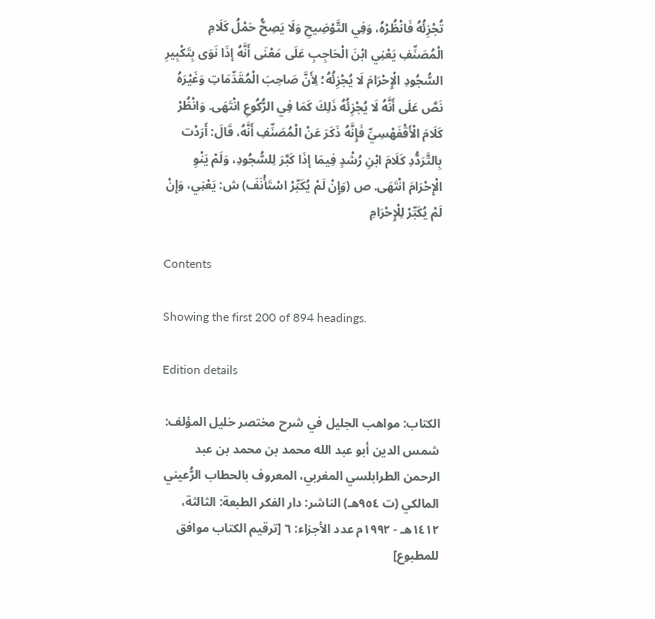تُجْزِئُهُ فَانْظُرْهُ، وَفِي التَّوْضِيحِ وَلَا يَصِحُّ حَمْلُ كَلَامِ الْمُصَنِّفِ يَعْنِي ابْنَ الْحَاجِبِ عَلَى مَعْنَى أَنَّهُ إذَا نَوَى بِتَكْبِيرِ السُّجُودِ الْإِحْرَامَ لَا يُجْزِئُهُ؛ لِأَنَّ صَاحِبَ الْمُقَدِّمَاتِ وَغَيْرَهُ نَصَّ عَلَى أَنَّهُ لَا يُجْزِئُهُ ذَلِكَ كَمَا فِي الرُّكُوعِ انْتَهَى. وَانْظُرْ كَلَامَ الْأَقْفَهْسِيِّ فَإِنَّهُ ذَكَرَ عَنْ الْمُصَنِّفِ أَنَّهُ، قَالَ: أَرَدْت بِالتَّرَدُّدِ كَلَامَ ابْنِ رُشْدٍ فِيمَا إذَا كَبَّرَ لِلسُّجُودِ، وَلَمْ يَنْوِ الْإِحْرَامَ انْتَهَى. ص (وَإِنْ لَمْ يُكَبِّرْ اسْتَأْنَفَ) ش: يَعْنِي، وَإِنْ لَمْ يُكَبِّرْ لِلْإِحْرَامِ

Contents

Showing the first 200 of 894 headings.

Edition details

الكتاب: مواهب الجليل في شرح مختصر خليل المؤلف: شمس الدين أبو عبد الله محمد بن محمد بن عبد الرحمن الطرابلسي المغربي، المعروف بالحطاب الرُّعيني المالكي (ت ٩٥٤هـ) الناشر: دار الفكر الطبعة: الثالثة، ١٤١٢هـ - ١٩٩٢م عدد الأجزاء: ٦ [ترقيم الكتاب موافق للمطبوع]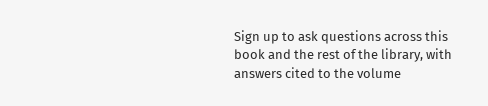Sign up to ask questions across this book and the rest of the library, with answers cited to the volume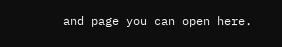and page you can open here.